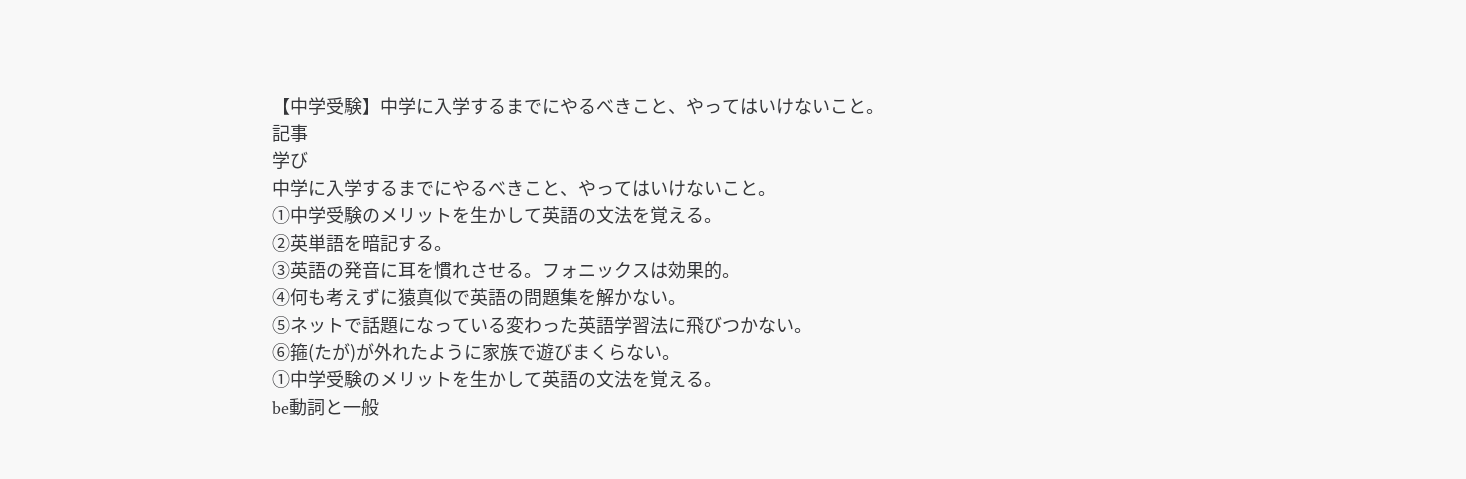【中学受験】中学に入学するまでにやるべきこと、やってはいけないこと。
記事
学び
中学に入学するまでにやるべきこと、やってはいけないこと。
①中学受験のメリットを生かして英語の文法を覚える。
②英単語を暗記する。
③英語の発音に耳を慣れさせる。フォニックスは効果的。
④何も考えずに猿真似で英語の問題集を解かない。
⑤ネットで話題になっている変わった英語学習法に飛びつかない。
⑥箍(たが)が外れたように家族で遊びまくらない。
①中学受験のメリットを生かして英語の文法を覚える。
be動詞と一般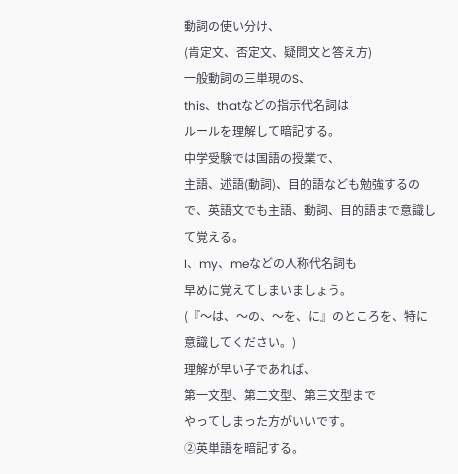動詞の使い分け、
(肯定文、否定文、疑問文と答え方)
一般動詞の三単現のS、
this、thatなどの指示代名詞は
ルールを理解して暗記する。
中学受験では国語の授業で、
主語、述語(動詞)、目的語なども勉強するので、英語文でも主語、動詞、目的語まで意識して覚える。
I、my、meなどの人称代名詞も
早めに覚えてしまいましょう。
(『〜は、〜の、〜を、に』のところを、特に意識してください。)
理解が早い子であれば、
第一文型、第二文型、第三文型まで
やってしまった方がいいです。
②英単語を暗記する。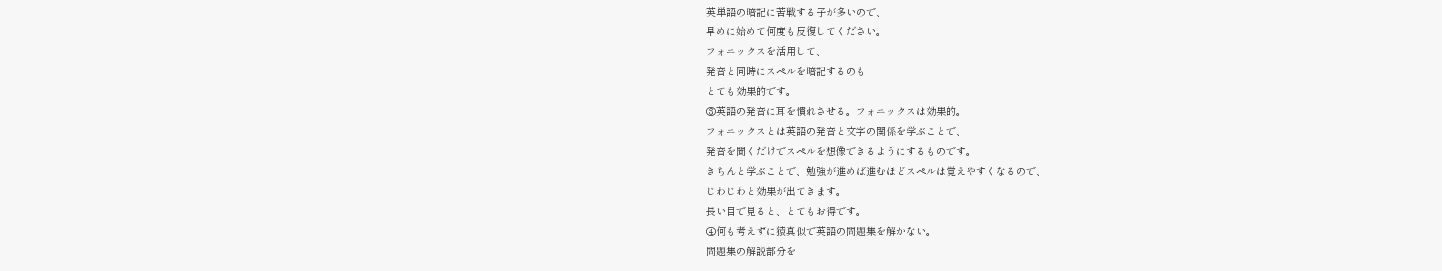英単語の暗記に苦戦する子が多いので、
早めに始めて何度も反復してください。
フォニックスを活用して、
発音と同時にスペルを暗記するのも
とても効果的です。
③英語の発音に耳を慣れさせる。フォニックスは効果的。
フォニックスとは英語の発音と文字の関係を学ぶことで、
発音を聞くだけでスペルを想像できるようにするものです。
きちんと学ぶことで、勉強が進めば進むほどスペルは覚えやすくなるので、
じわじわと効果が出てきます。
長い目で見ると、とてもお得です。
④何も考えずに猿真似で英語の問題集を解かない。
問題集の解説部分を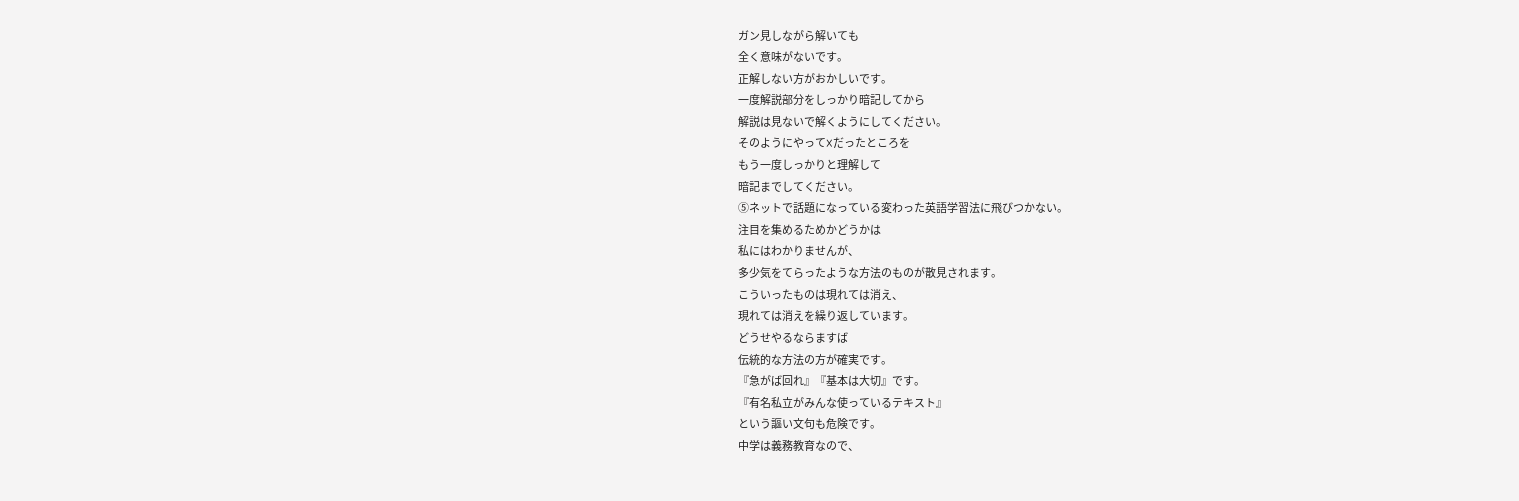ガン見しながら解いても
全く意味がないです。
正解しない方がおかしいです。
一度解説部分をしっかり暗記してから
解説は見ないで解くようにしてください。
そのようにやって❌だったところを
もう一度しっかりと理解して
暗記までしてください。
⑤ネットで話題になっている変わった英語学習法に飛びつかない。
注目を集めるためかどうかは
私にはわかりませんが、
多少気をてらったような方法のものが散見されます。
こういったものは現れては消え、
現れては消えを繰り返しています。
どうせやるならますば
伝統的な方法の方が確実です。
『急がば回れ』『基本は大切』です。
『有名私立がみんな使っているテキスト』
という謳い文句も危険です。
中学は義務教育なので、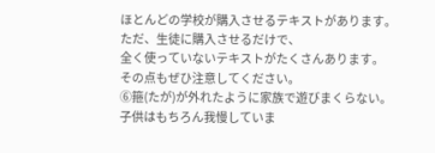ほとんどの学校が購入させるテキストがあります。
ただ、生徒に購入させるだけで、
全く使っていないテキストがたくさんあります。
その点もぜひ注意してください。
⑥箍(たが)が外れたように家族で遊びまくらない。
子供はもちろん我慢していま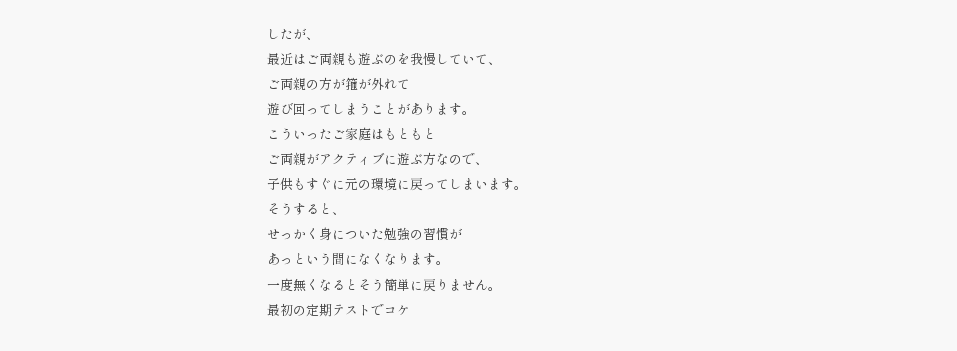したが、
最近はご両親も遊ぶのを我慢していて、
ご両親の方が箍が外れて
遊び回ってしまうことがあります。
こういったご家庭はもともと
ご両親がアクティブに遊ぶ方なので、
子供もすぐに元の環境に戻ってしまいます。
そうすると、
せっかく身についた勉強の習慣が
あっという間になくなります。
一度無くなるとそう簡単に戻りません。
最初の定期テストでコケ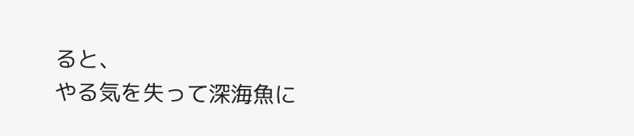ると、
やる気を失って深海魚に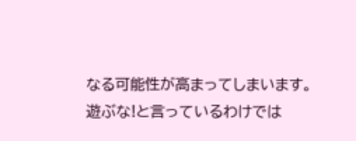なる可能性が高まってしまいます。
遊ぶな!と言っているわけでは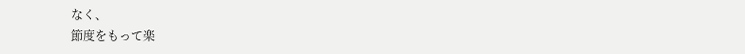なく、
節度をもって楽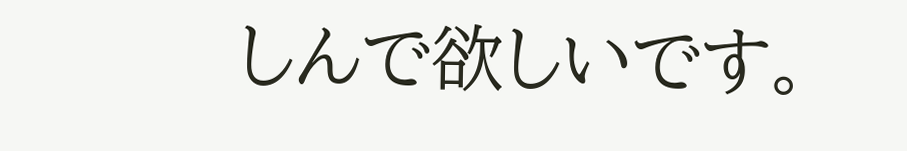しんで欲しいです。